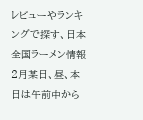レビューやランキングで探す、日本全国ラーメン情報
2月某日、昼、本日は午前中から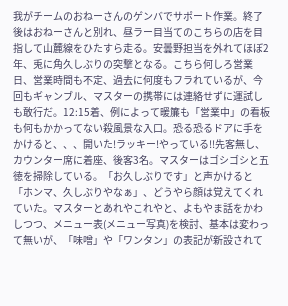我がチームのおねーさんのゲンバでサポート作業。終了後はおねーさんと別れ、昼ラー目当てのこちらの店を目指して山麓線をひたすら走る。安曇野担当を外れてほぼ2年、兎に角久しぶりの突撃となる。こちら何しろ営業日、営業時間も不定、過去に何度もフラれているが、今回もギャンブル、マスターの携帯には連絡せずに運試しも敢行だ。12:15着、例によって暖簾も「営業中」の看板も何もかかってない殺風景な入口。恐る恐るドアに手をかけると、、、開いた!ラッキー!やっている!!先客無し、カウンター席に着座、後客3名。マスターはゴシゴシと五徳を掃除している。「お久しぶりです」と声かけると「ホンマ、久しぶりやなぁ」、どうやら顔は覚えてくれていた。マスターとあれやこれやと、よもやま話をかわしつつ、メニュー表(メニュー写真)を検討、基本は変わって無いが、「味噌」や「ワンタン」の表記が新設されて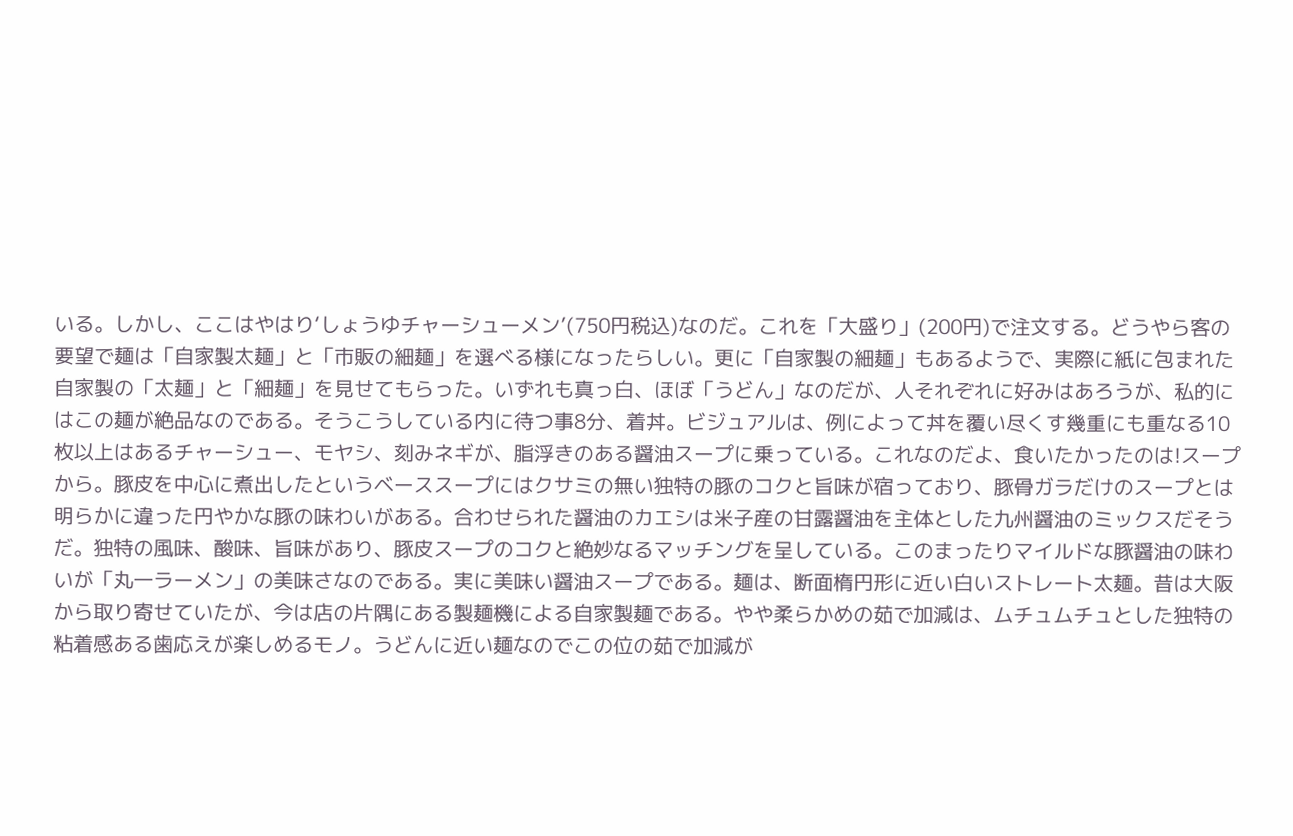いる。しかし、ここはやはり‘しょうゆチャーシューメン’(750円税込)なのだ。これを「大盛り」(200円)で注文する。どうやら客の要望で麺は「自家製太麺」と「市販の細麺」を選べる様になったらしい。更に「自家製の細麺」もあるようで、実際に紙に包まれた自家製の「太麺」と「細麺」を見せてもらった。いずれも真っ白、ほぼ「うどん」なのだが、人それぞれに好みはあろうが、私的にはこの麺が絶品なのである。そうこうしている内に待つ事8分、着丼。ビジュアルは、例によって丼を覆い尽くす幾重にも重なる10枚以上はあるチャーシュー、モヤシ、刻みネギが、脂浮きのある醤油スープに乗っている。これなのだよ、食いたかったのは!スープから。豚皮を中心に煮出したというベーススープにはクサミの無い独特の豚のコクと旨味が宿っており、豚骨ガラだけのスープとは明らかに違った円やかな豚の味わいがある。合わせられた醤油のカエシは米子産の甘露醤油を主体とした九州醤油のミックスだそうだ。独特の風味、酸味、旨味があり、豚皮スープのコクと絶妙なるマッチングを呈している。このまったりマイルドな豚醤油の味わいが「丸一ラーメン」の美味さなのである。実に美味い醤油スープである。麺は、断面楕円形に近い白いストレート太麺。昔は大阪から取り寄せていたが、今は店の片隅にある製麺機による自家製麺である。やや柔らかめの茹で加減は、ムチュムチュとした独特の粘着感ある歯応えが楽しめるモノ。うどんに近い麺なのでこの位の茹で加減が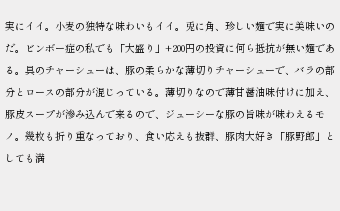実にイイ。小麦の独特な味わいもイイ。兎に角、珍しい麺で実に美味いのだ。ビンボー症の私でも「大盛り」+200円の投資に何ら抵抗が無い麺である。具のチャーシューは、豚の柔らかな薄切りチャーシューで、バラの部分とロースの部分が混じっている。薄切りなので薄甘醤油味付けに加え、豚皮スープが滲み込んで来るので、ジューシーな豚の旨味が味わえるモノ。幾枚も折り重なっており、食い応えも抜群、豚肉大好き「豚野郎」としても満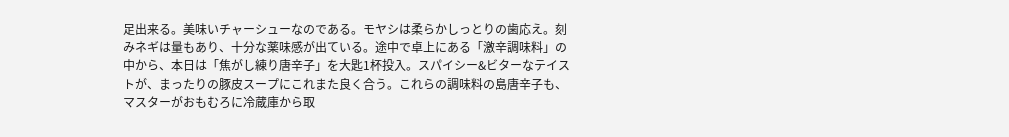足出来る。美味いチャーシューなのである。モヤシは柔らかしっとりの歯応え。刻みネギは量もあり、十分な薬味感が出ている。途中で卓上にある「激辛調味料」の中から、本日は「焦がし練り唐辛子」を大匙1杯投入。スパイシー&ビターなテイストが、まったりの豚皮スープにこれまた良く合う。これらの調味料の島唐辛子も、マスターがおもむろに冷蔵庫から取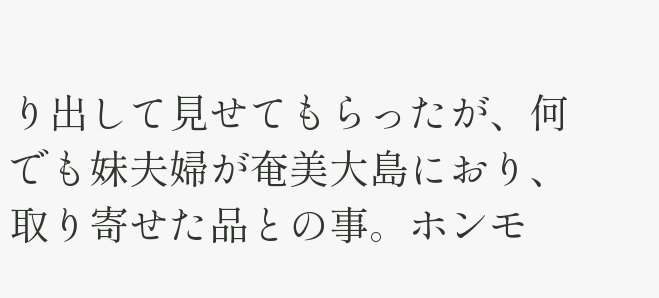り出して見せてもらったが、何でも妹夫婦が奄美大島におり、取り寄せた品との事。ホンモ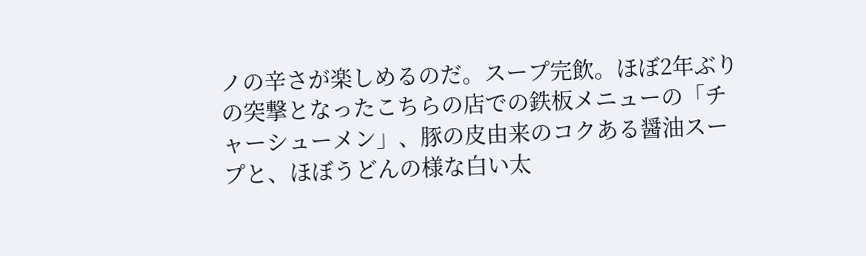ノの辛さが楽しめるのだ。スープ完飲。ほぼ2年ぶりの突撃となったこちらの店での鉄板メニューの「チャーシューメン」、豚の皮由来のコクある醤油スープと、ほぼうどんの様な白い太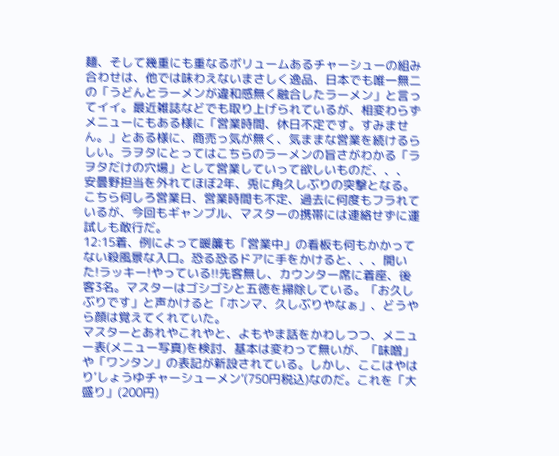麺、そして幾重にも重なるボリュームあるチャーシューの組み合わせは、他では味わえないまさしく逸品、日本でも唯一無二の「うどんとラーメンが違和感無く融合したラーメン」と言ってイイ。最近雑誌などでも取り上げられているが、相変わらずメニューにもある様に「営業時間、休日不定です。すみません。」とある様に、商売っ気が無く、気ままな営業を続けるらしい。ラヲタにとってはこちらのラーメンの旨さがわかる「ラヲタだけの穴場」として営業していって欲しいものだ、、、
安曇野担当を外れてほぼ2年、兎に角久しぶりの突撃となる。こちら何しろ営業日、営業時間も不定、過去に何度もフラれているが、今回もギャンブル、マスターの携帯には連絡せずに運試しも敢行だ。
12:15着、例によって暖簾も「営業中」の看板も何もかかってない殺風景な入口。恐る恐るドアに手をかけると、、、開いた!ラッキー!やっている!!先客無し、カウンター席に着座、後客3名。マスターはゴシゴシと五徳を掃除している。「お久しぶりです」と声かけると「ホンマ、久しぶりやなぁ」、どうやら顔は覚えてくれていた。
マスターとあれやこれやと、よもやま話をかわしつつ、メニュー表(メニュー写真)を検討、基本は変わって無いが、「味噌」や「ワンタン」の表記が新設されている。しかし、ここはやはり‘しょうゆチャーシューメン’(750円税込)なのだ。これを「大盛り」(200円)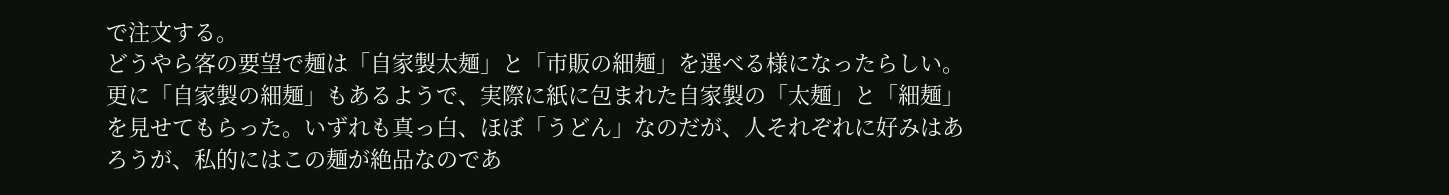で注文する。
どうやら客の要望で麺は「自家製太麺」と「市販の細麺」を選べる様になったらしい。更に「自家製の細麺」もあるようで、実際に紙に包まれた自家製の「太麺」と「細麺」を見せてもらった。いずれも真っ白、ほぼ「うどん」なのだが、人それぞれに好みはあろうが、私的にはこの麺が絶品なのであ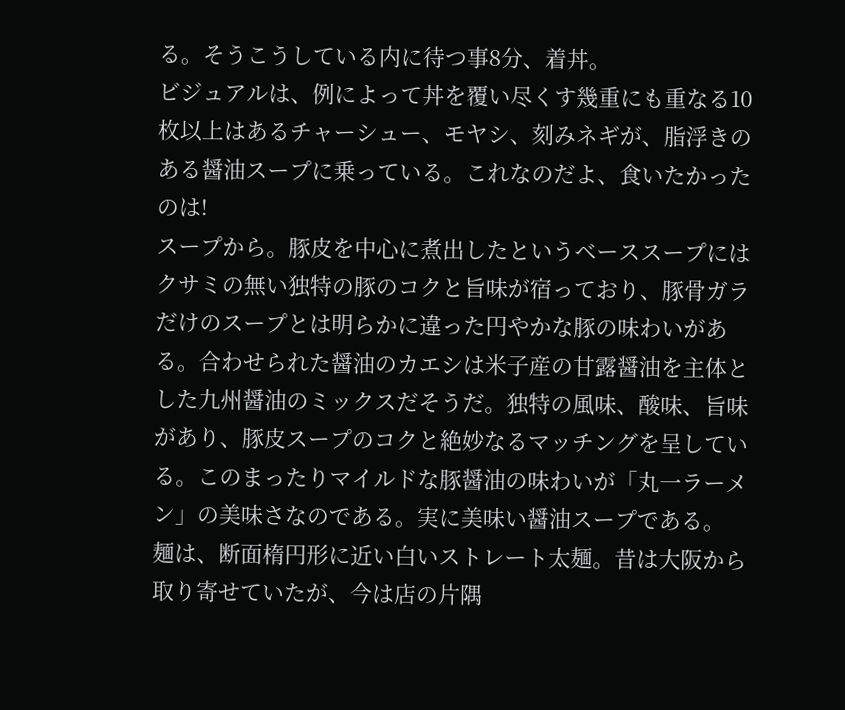る。そうこうしている内に待つ事8分、着丼。
ビジュアルは、例によって丼を覆い尽くす幾重にも重なる10枚以上はあるチャーシュー、モヤシ、刻みネギが、脂浮きのある醤油スープに乗っている。これなのだよ、食いたかったのは!
スープから。豚皮を中心に煮出したというベーススープにはクサミの無い独特の豚のコクと旨味が宿っており、豚骨ガラだけのスープとは明らかに違った円やかな豚の味わいがある。合わせられた醤油のカエシは米子産の甘露醤油を主体とした九州醤油のミックスだそうだ。独特の風味、酸味、旨味があり、豚皮スープのコクと絶妙なるマッチングを呈している。このまったりマイルドな豚醤油の味わいが「丸一ラーメン」の美味さなのである。実に美味い醤油スープである。
麺は、断面楕円形に近い白いストレート太麺。昔は大阪から取り寄せていたが、今は店の片隅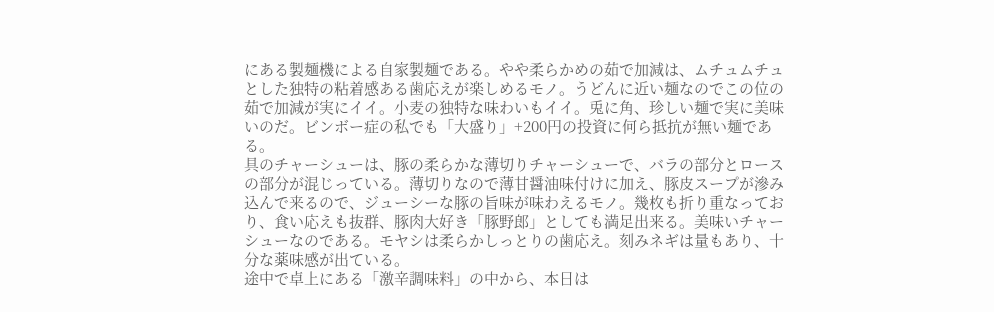にある製麺機による自家製麺である。やや柔らかめの茹で加減は、ムチュムチュとした独特の粘着感ある歯応えが楽しめるモノ。うどんに近い麺なのでこの位の茹で加減が実にイイ。小麦の独特な味わいもイイ。兎に角、珍しい麺で実に美味いのだ。ビンボー症の私でも「大盛り」+200円の投資に何ら抵抗が無い麺である。
具のチャーシューは、豚の柔らかな薄切りチャーシューで、バラの部分とロースの部分が混じっている。薄切りなので薄甘醤油味付けに加え、豚皮スープが滲み込んで来るので、ジューシーな豚の旨味が味わえるモノ。幾枚も折り重なっており、食い応えも抜群、豚肉大好き「豚野郎」としても満足出来る。美味いチャーシューなのである。モヤシは柔らかしっとりの歯応え。刻みネギは量もあり、十分な薬味感が出ている。
途中で卓上にある「激辛調味料」の中から、本日は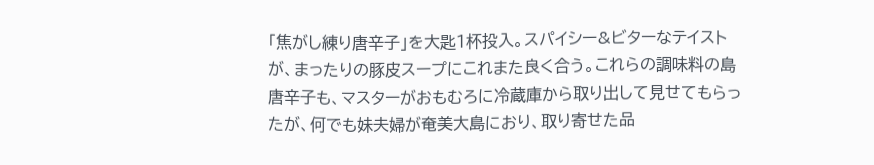「焦がし練り唐辛子」を大匙1杯投入。スパイシー&ビターなテイストが、まったりの豚皮スープにこれまた良く合う。これらの調味料の島唐辛子も、マスターがおもむろに冷蔵庫から取り出して見せてもらったが、何でも妹夫婦が奄美大島におり、取り寄せた品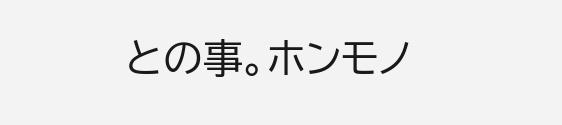との事。ホンモノ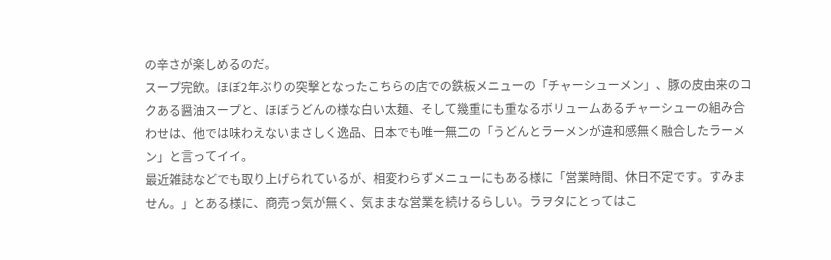の辛さが楽しめるのだ。
スープ完飲。ほぼ2年ぶりの突撃となったこちらの店での鉄板メニューの「チャーシューメン」、豚の皮由来のコクある醤油スープと、ほぼうどんの様な白い太麺、そして幾重にも重なるボリュームあるチャーシューの組み合わせは、他では味わえないまさしく逸品、日本でも唯一無二の「うどんとラーメンが違和感無く融合したラーメン」と言ってイイ。
最近雑誌などでも取り上げられているが、相変わらずメニューにもある様に「営業時間、休日不定です。すみません。」とある様に、商売っ気が無く、気ままな営業を続けるらしい。ラヲタにとってはこ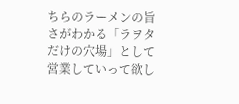ちらのラーメンの旨さがわかる「ラヲタだけの穴場」として営業していって欲し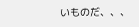いものだ、、、